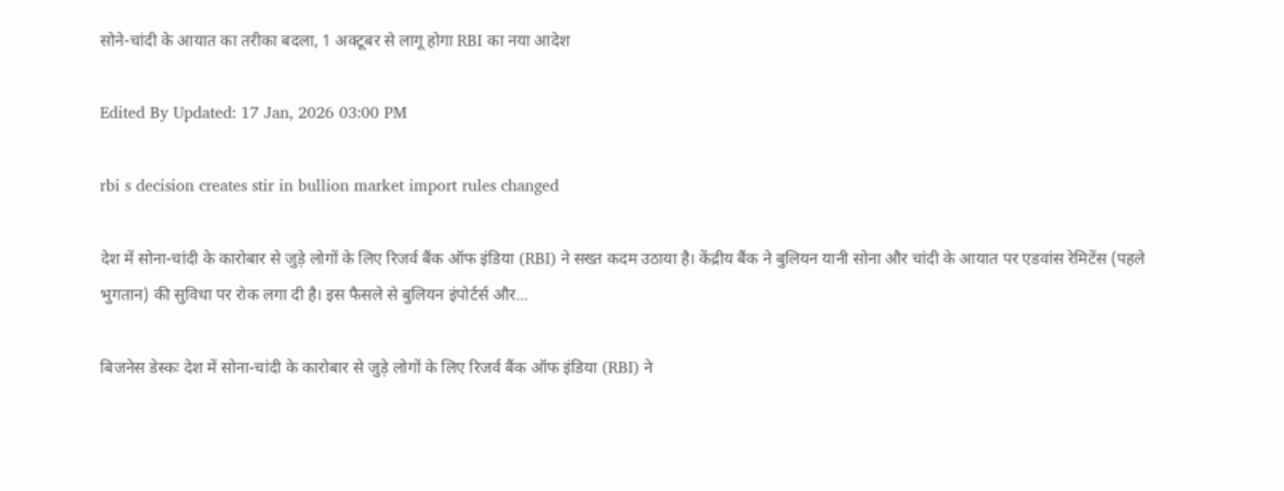सोने-चांदी के आयात का तरीका बदला, 1 अक्टूबर से लागू होगा RBI का नया आदेश

Edited By Updated: 17 Jan, 2026 03:00 PM

rbi s decision creates stir in bullion market import rules changed

देश में सोना-चांदी के कारोबार से जुड़े लोगों के लिए रिजर्व बैंक ऑफ इंडिया (RBI) ने सख्त कदम उठाया है। केंद्रीय बैंक ने बुलियन यानी सोना और चांदी के आयात पर एडवांस रेमिटेंस (पहले भुगतान) की सुविधा पर रोक लगा दी है। इस फैसले से बुलियन इंपोर्टर्स और...

बिजनेस डेस्कः देश में सोना-चांदी के कारोबार से जुड़े लोगों के लिए रिजर्व बैंक ऑफ इंडिया (RBI) ने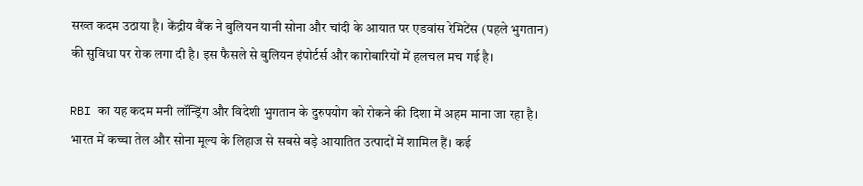सख्त कदम उठाया है। केंद्रीय बैंक ने बुलियन यानी सोना और चांदी के आयात पर एडवांस रेमिटेंस (पहले भुगतान) की सुविधा पर रोक लगा दी है। इस फैसले से बुलियन इंपोर्टर्स और कारोबारियों में हलचल मच गई है।

RBI का यह कदम मनी लॉन्ड्रिंग और विदेशी भुगतान के दुरुपयोग को रोकने की दिशा में अहम माना जा रहा है। भारत में कच्चा तेल और सोना मूल्य के लिहाज से सबसे बड़े आयातित उत्पादों में शामिल हैं। कई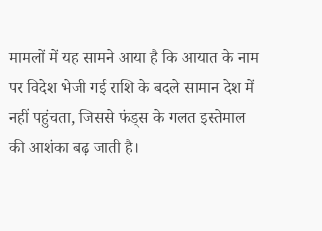मामलों में यह सामने आया है कि आयात के नाम पर विदेश भेजी गई राशि के बदले सामान देश में नहीं पहुंचता, जिससे फंड्स के गलत इस्तेमाल की आशंका बढ़ जाती है।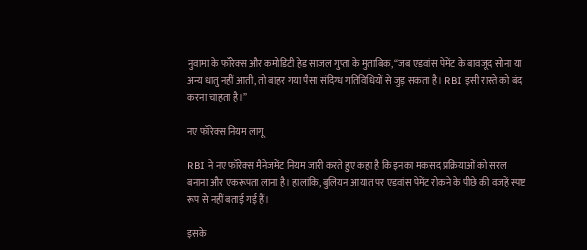नुवामा के फॉरेक्स और कमोडिटी हेड साजल गुप्ता के मुताबिक, “जब एडवांस पेमेंट के बावजूद सोना या अन्य धातु नहीं आती, तो बाहर गया पैसा संदिग्ध गतिविधियों से जुड़ सकता है। RBI इसी रास्ते को बंद करना चाहता है।”

नए फॉरेक्स नियम लागू

RBI ने नए फॉरेक्स मैनेजमेंट नियम जारी करते हुए कहा है कि इनका मकसद प्रक्रियाओं को सरल बनाना और एकरूपता लाना है। हालांकि, बुलियन आयात पर एडवांस पेमेंट रोकने के पीछे की वजहें स्पष्ट रूप से नहीं बताई गई हैं।

इसके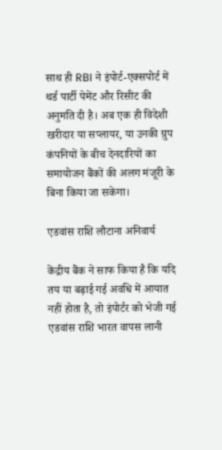साथ ही RBI ने इंपोर्ट-एक्सपोर्ट में थर्ड पार्टी पेमेंट और रिसीट की अनुमति दी है। अब एक ही विदेशी खरीदार या सप्लायर, या उनकी ग्रुप कंपनियों के बीच देनदारियों का समायोजन बैंकों की अलग मंजूरी के बिना किया जा सकेगा।

एडवांस राशि लौटाना अनिवार्य

केंद्रीय बैंक ने साफ किया है कि यदि तय या बढ़ाई गई अवधि में आयात नहीं होता है, तो इंपोर्टर को भेजी गई एडवांस राशि भारत वापस लानी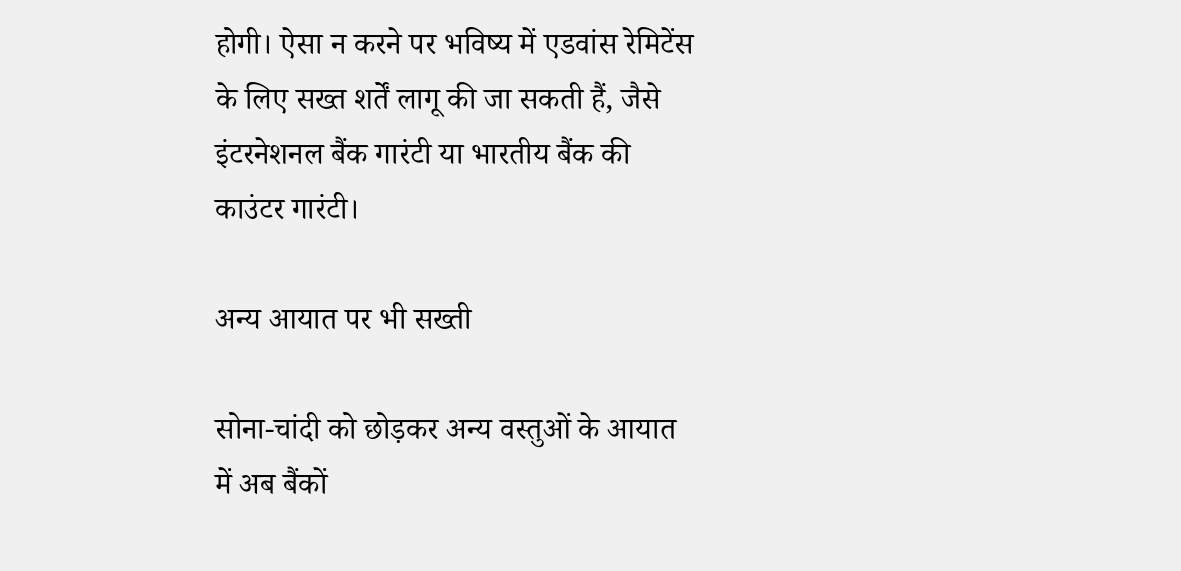होगी। ऐसा न करने पर भविष्य में एडवांस रेमिटेंस के लिए सख्त शर्तें लागू की जा सकती हैं, जैसे इंटरनेशनल बैंक गारंटी या भारतीय बैंक की काउंटर गारंटी।

अन्य आयात पर भी सख्ती

सोना-चांदी को छोड़कर अन्य वस्तुओं के आयात में अब बैंकों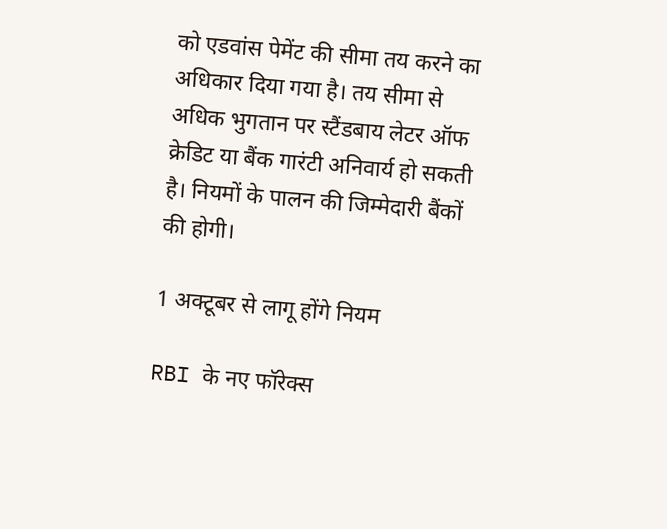को एडवांस पेमेंट की सीमा तय करने का अधिकार दिया गया है। तय सीमा से अधिक भुगतान पर स्टैंडबाय लेटर ऑफ क्रेडिट या बैंक गारंटी अनिवार्य हो सकती है। नियमों के पालन की जिम्मेदारी बैंकों की होगी।

1 अक्टूबर से लागू होंगे नियम

RBI के नए फॉरेक्स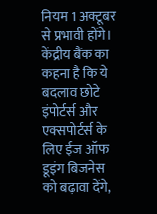नियम 1 अक्टूबर से प्रभावी होंगे। केंद्रीय बैंक का कहना है कि ये बदलाव छोटे इंपोर्टर्स और एक्सपोर्टर्स के लिए ईज ऑफ डूइंग बिजनेस को बढ़ावा देंगे,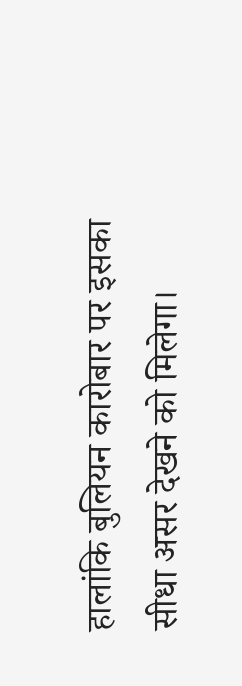हालांकि बुलियन कारोबार पर इसका सीधा असर देखने को मिलेगा।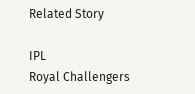Related Story

IPL
Royal Challengers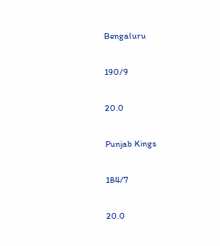Bengaluru

190/9

20.0

Punjab Kings

184/7

20.0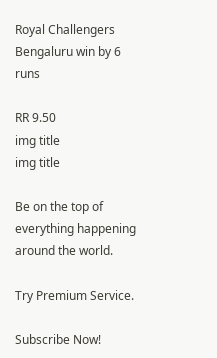Royal Challengers Bengaluru win by 6 runs

RR 9.50
img title
img title

Be on the top of everything happening around the world.

Try Premium Service.

Subscribe Now!